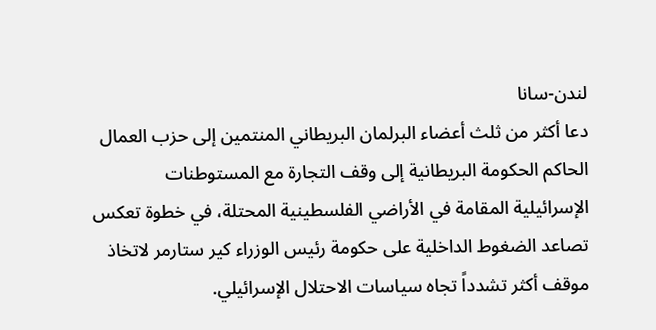لندن-سانا
دعا أكثر من ثلث أعضاء البرلمان البريطاني المنتمين إلى حزب العمال الحاكم الحكومة البريطانية إلى وقف التجارة مع المستوطنات الإسرائيلية المقامة في الأراضي الفلسطينية المحتلة، في خطوة تعكس تصاعد الضغوط الداخلية على حكومة رئيس الوزراء كير ستارمر لاتخاذ موقف أكثر تشدداً تجاه سياسات الاحتلال الإسرائيلي.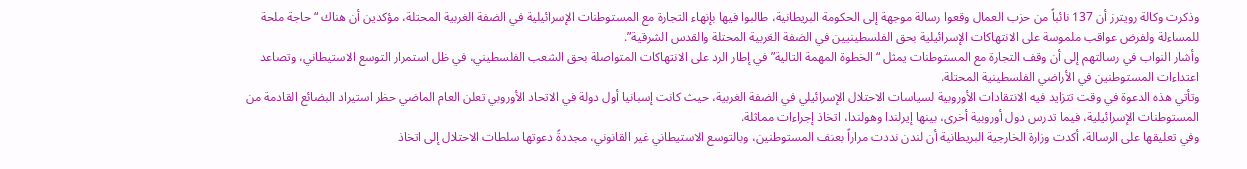وذكرت وكالة رويترز أن 137 نائباً من حزب العمال وقعوا رسالة موجهة إلى الحكومة البريطانية، طالبوا فيها بإنهاء التجارة مع المستوطنات الإسرائيلية في الضفة الغربية المحتلة، مؤكدين أن هناك “حاجة ملحة للمساءلة ولفرض عواقب ملموسة على الانتهاكات الإسرائيلية بحق الفلسطينيين في الضفة الغربية المحتلة والقدس الشرقية”.
وأشار النواب في رسالتهم إلى أن وقف التجارة مع المستوطنات يمثل “الخطوة المهمة التالية” في إطار الرد على الانتهاكات المتواصلة بحق الشعب الفلسطيني، في ظل استمرار التوسع الاستيطاني، وتصاعد اعتداءات المستوطنين في الأراضي الفلسطينية المحتلة.
وتأتي هذه الدعوة في وقت تتزايد فيه الانتقادات الأوروبية لسياسات الاحتلال الإسرائيلي في الضفة الغربية، حيث كانت إسبانيا أول دولة في الاتحاد الأوروبي تعلن العام الماضي حظر استيراد البضائع القادمة من المستوطنات الإسرائيلية، فيما تدرس دول أوروبية أخرى، بينها إيرلندا وهولندا، اتخاذ إجراءات مماثلة.
وفي تعليقها على الرسالة، أكدت وزارة الخارجية البريطانية أن لندن نددت مراراً بعنف المستوطنين، وبالتوسع الاستيطاني غير القانوني، مجددةً دعوتها سلطات الاحتلال إلى اتخاذ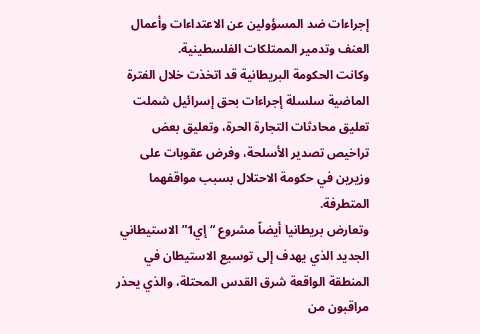إجراءات ضد المسؤولين عن الاعتداءات وأعمال العنف وتدمير الممتلكات الفلسطينية.
وكانت الحكومة البريطانية قد اتخذت خلال الفترة الماضية سلسلة إجراءات بحق إسرائيل شملت تعليق محادثات التجارة الحرة، وتعليق بعض تراخيص تصدير الأسلحة، وفرض عقوبات على وزيرين في حكومة الاحتلال بسبب مواقفهما المتطرفة.
وتعارض بريطانيا أيضاً مشروع “إي1” الاستيطاني الجديد الذي يهدف إلى توسيع الاستيطان في المنطقة الواقعة شرق القدس المحتلة، والذي يحذر مراقبون من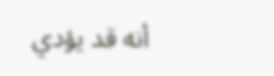أنه قد يؤدي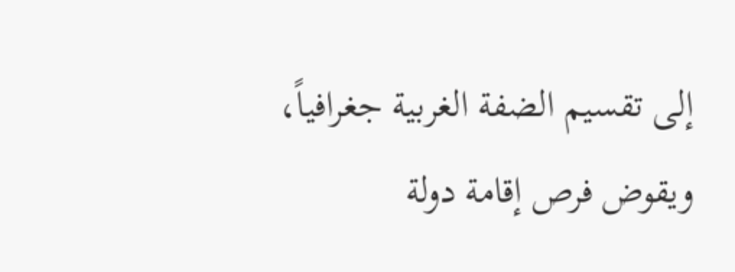إلى تقسيم الضفة الغربية جغرافياً، ويقوض فرص إقامة دولة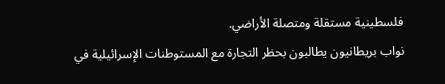فلسطينية مستقلة ومتصلة الأراضي.
نواب بريطانيون يطالبون بحظر التجارة مع المستوطنات الإسرائيلية في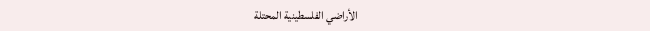الأراضي الفلسطينية المحتلة